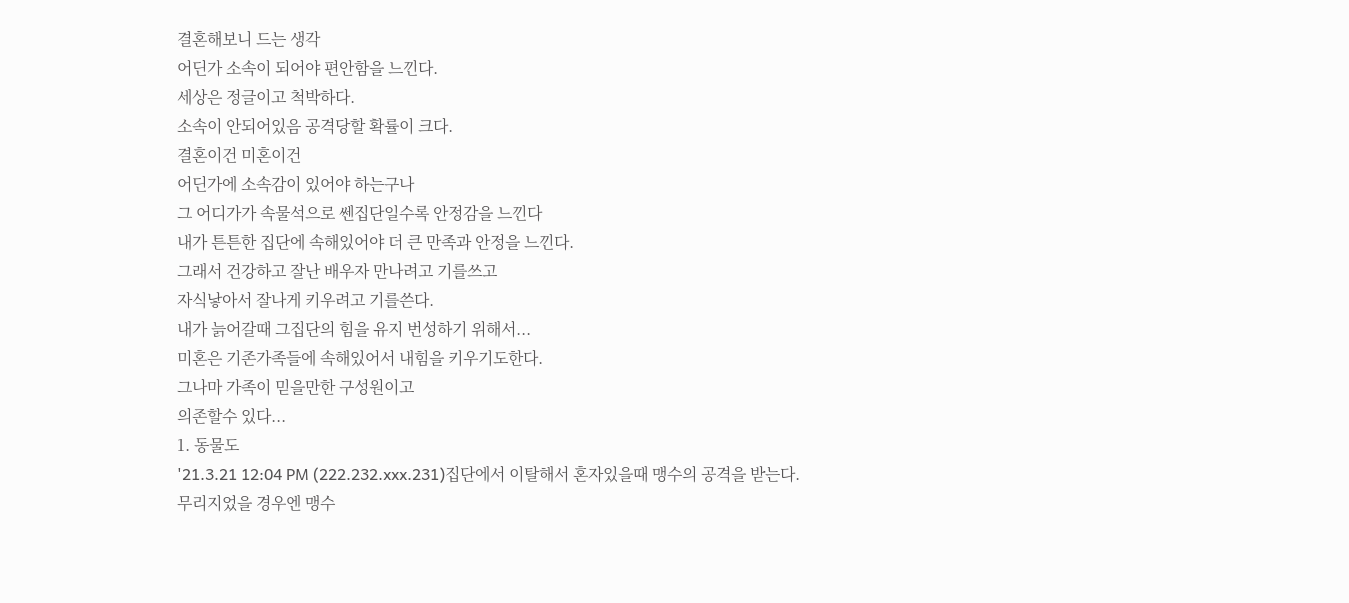결혼해보니 드는 생각
어딘가 소속이 되어야 편안함을 느낀다.
세상은 정글이고 척박하다.
소속이 안되어있음 공격당할 확률이 크다.
결혼이건 미혼이건
어딘가에 소속감이 있어야 하는구나
그 어디가가 속물석으로 쎈집단일수록 안정감을 느낀다
내가 튼튼한 집단에 속해있어야 더 큰 만족과 안정을 느낀다.
그래서 건강하고 잘난 배우자 만나려고 기를쓰고
자식낳아서 잘나게 키우려고 기를쓴다.
내가 늙어갈때 그집단의 힘을 유지 번성하기 위해서...
미혼은 기존가족들에 속해있어서 내힘을 키우기도한다.
그나마 가족이 믿을만한 구성원이고
의존할수 있다...
1. 동물도
'21.3.21 12:04 PM (222.232.xxx.231)집단에서 이탈해서 혼자있을때 맹수의 공격을 받는다.
무리지었을 경우엔 맹수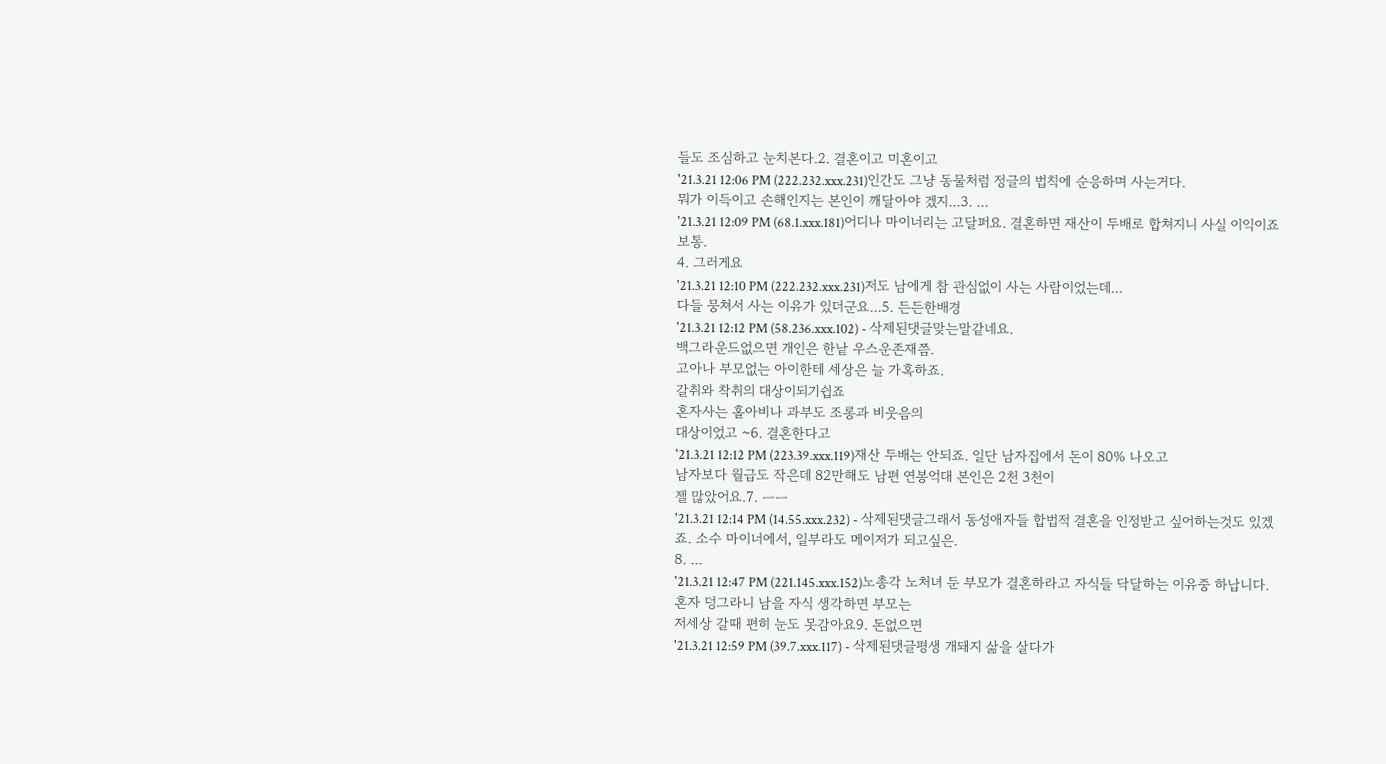들도 조심하고 눈치본다.2. 결혼이고 미혼이고
'21.3.21 12:06 PM (222.232.xxx.231)인간도 그냥 동물처럼 정글의 법칙에 순응하며 사는거다.
뭐가 이득이고 손해인지는 본인이 깨달아야 겠지...3. ...
'21.3.21 12:09 PM (68.1.xxx.181)어디나 마이너리는 고달퍼요. 결혼하면 재산이 두배로 합쳐지니 사실 이익이죠 보통.
4. 그러게요
'21.3.21 12:10 PM (222.232.xxx.231)저도 남에게 참 관심없이 사는 사람이었는데...
다들 뭉쳐서 사는 이유가 있더군요...5. 든든한배경
'21.3.21 12:12 PM (58.236.xxx.102) - 삭제된댓글맞는말같네요.
백그라운드없으면 개인은 한낱 우스운존재쯤.
고아나 부모없는 아이한테 세상은 늘 가혹하죠.
갈취와 착취의 대상이되기쉽죠
혼자사는 홀아비나 과부도 조롱과 비웃음의
대상이었고 ~6. 결혼한다고
'21.3.21 12:12 PM (223.39.xxx.119)재산 두배는 안되죠. 일단 남자집에서 돈이 80% 나오고
남자보다 월급도 작은데 82만해도 남편 연봉억대 본인은 2천 3천이
젤 많았어요.7. ㅡㅡ
'21.3.21 12:14 PM (14.55.xxx.232) - 삭제된댓글그래서 동성애자들 합법적 결혼을 인정받고 싶어하는것도 있겠죠. 소수 마이너에서, 일부라도 메이저가 되고싶은.
8. ...
'21.3.21 12:47 PM (221.145.xxx.152)노총각 노처녀 둔 부모가 결혼하라고 자식들 닥달하는 이유중 하납니다.
혼자 덩그라니 남을 자식 생각하면 부모는
저세상 갈때 편히 눈도 못감아요9. 돈없으면
'21.3.21 12:59 PM (39.7.xxx.117) - 삭제된댓글평생 개돼지 삶을 살다가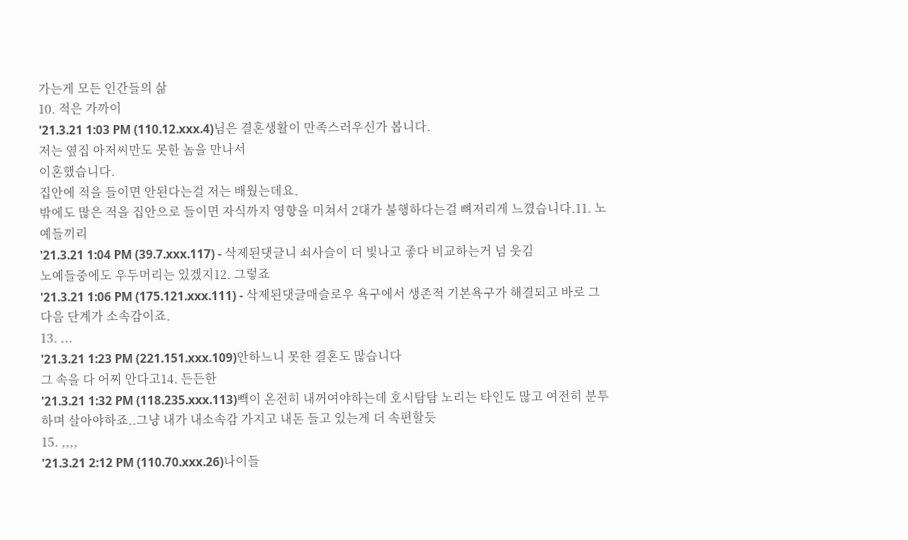가는게 모든 인간들의 삶
10. 적은 가까이
'21.3.21 1:03 PM (110.12.xxx.4)님은 결혼생활이 만족스러우신가 봅니다.
저는 옆집 아저씨만도 못한 놈을 만나서
이혼했습니다.
집안에 적을 들이면 안된다는걸 저는 배웠는데요.
밖에도 많은 적을 집안으로 들이면 자식까지 영향을 미쳐서 2대가 불행하다는걸 뼈저리게 느꼈습니다.11. 노예들끼리
'21.3.21 1:04 PM (39.7.xxx.117) - 삭제된댓글니 쇠사슬이 더 빛나고 좋다 비교하는거 넘 웃김
노예들중에도 우두머리는 있겠지12. 그렇죠
'21.3.21 1:06 PM (175.121.xxx.111) - 삭제된댓글매슬로우 욕구에서 생존적 기본욕구가 해결되고 바로 그 다음 단계가 소속감이죠.
13. ...
'21.3.21 1:23 PM (221.151.xxx.109)안하느니 못한 결혼도 많습니다
그 속을 다 어찌 안다고14. 든든한
'21.3.21 1:32 PM (118.235.xxx.113)빽이 온전히 내꺼여야하는데 호시탐탐 노리는 타인도 많고 여전히 분투하며 살아야하죠..그냥 내가 내소속감 가지고 내돈 들고 있는게 더 속편할듯
15. ,,,,
'21.3.21 2:12 PM (110.70.xxx.26)나이들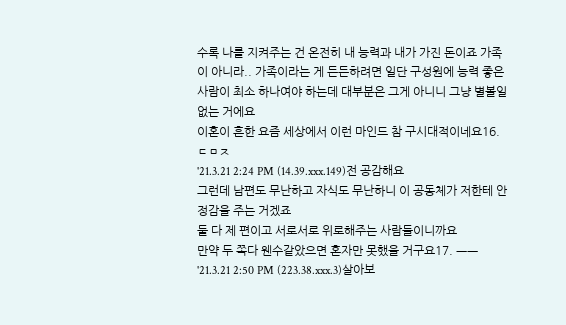수록 나를 지켜주는 건 온전히 내 능력과 내가 가진 돈이죠 가족이 아니라.. 가족이라는 게 든든하려면 일단 구성원에 능력 좋은 사람이 최소 하나여야 하는데 대부분은 그게 아니니 그냥 별볼일 없는 거에요
이혼이 흔한 요즘 세상에서 이런 마인드 참 구시대적이네요16. ㄷㅁㅈ
'21.3.21 2:24 PM (14.39.xxx.149)전 공감해요
그런데 남편도 무난하고 자식도 무난하니 이 공동체가 저한테 안정감을 주는 거겠죠
둘 다 제 편이고 서로서로 위로해주는 사람들이니까요
만약 두 쪽다 웬수같았으면 혼자만 못했을 거구요17. ㅡㅡ
'21.3.21 2:50 PM (223.38.xxx.3)살아보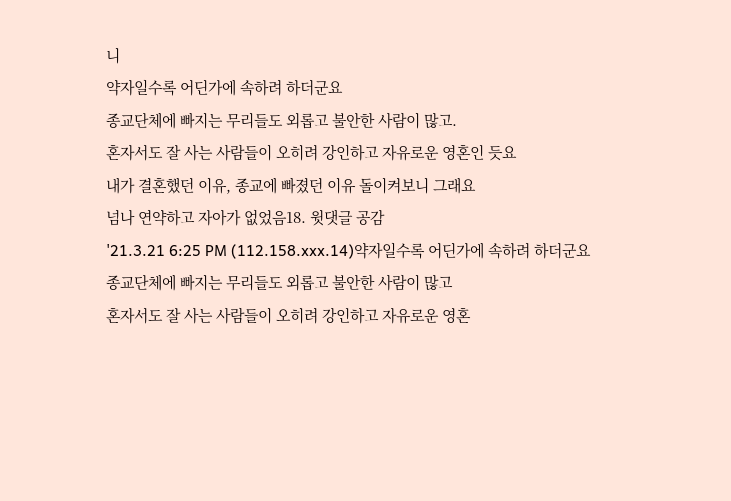니
약자일수록 어딘가에 속하려 하더군요
종교단체에 빠지는 무리들도 외롭고 불안한 사람이 많고.
혼자서도 잘 사는 사람들이 오히려 강인하고 자유로운 영혼인 듯요
내가 결혼했던 이유, 종교에 빠졌던 이유 돌이켜보니 그래요
넘나 연약하고 자아가 없었음18. 윗댓글 공감
'21.3.21 6:25 PM (112.158.xxx.14)약자일수록 어딘가에 속하려 하더군요
종교단체에 빠지는 무리들도 외롭고 불안한 사람이 많고
혼자서도 잘 사는 사람들이 오히려 강인하고 자유로운 영혼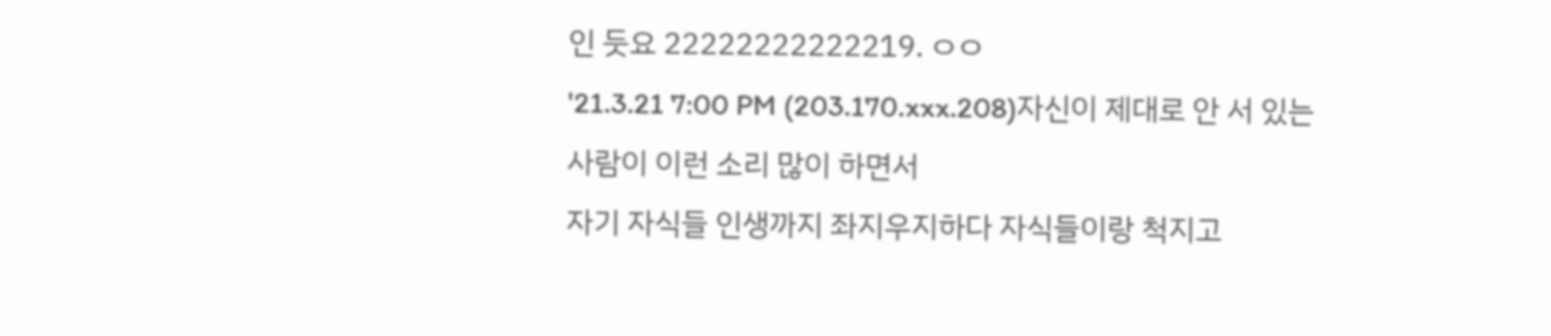인 듯요 22222222222219. ㅇㅇ
'21.3.21 7:00 PM (203.170.xxx.208)자신이 제대로 안 서 있는 사람이 이런 소리 많이 하면서
자기 자식들 인생까지 좌지우지하다 자식들이랑 척지고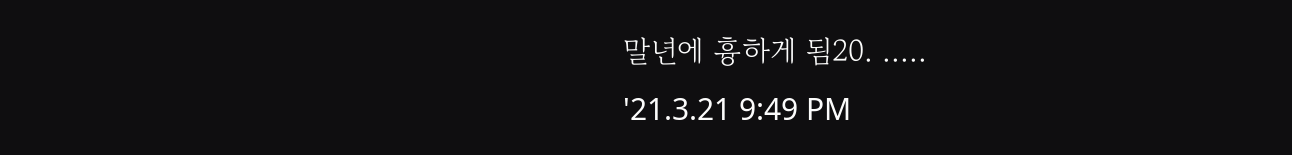말년에 흉하게 됨20. .....
'21.3.21 9:49 PM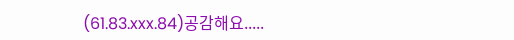(61.83.xxx.84)공감해요.....